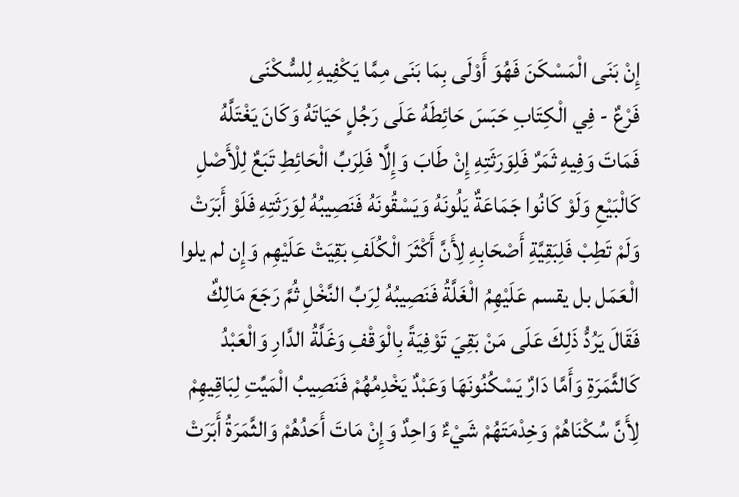إِنْ بَنَى الْمَسْكَنَ فَهُوَ أَوْلَى بِمَا بَنَى مِمَّا يَكْفِيهِ لِلسُّكْنَى
فَرْعٌ - فِي الْكِتَابِ حَبَسَ حَائِطَهُ عَلَى رَجُلٍ حَيَاتَهُ وَكَانَ يَغْتَلَّهُ فَمَاتَ وَفِيهِ ثَمَرٌ فَلِوَرَثَتِهِ إِنْ طَابَ وَإِلَّا فَلِرَبِّ الْحَائِطِ تَبَعٌ لِلْأَصْلِ كَالْبَيْعِ وَلَوْ كَانُوا جَمَاعَةٌ يَلُونَهُ وَيَسْقُونَهُ فَنَصِيبُهُ لِوَرَثَتِهِ فَلَوْ أَبَرَتْ وَلَمْ تَطِبْ فَلِبَقِيَّةِ أَصْحَابِهِ لِأَنَّ أَكْثَرَ الْكُلَفِ بَقِيَتْ عَلَيْهِم وَإِن لم يلوا الْعَمَل بل يقسم عَلَيْهِمُ الْغَلَّةُ فَنَصِيبُهُ لِرَبِّ النَّخْلِ ثُمَّ رَجَعَ مَالِكٌ فَقَالَ يَرُدُّ ذَلِكَ عَلَى مَنْ بَقِيَ تَوْفِيَةً بِالْوَقْفِ وَغَلَّةُ الدَّارِ وَالْعَبْدُ كَالثَّمَرَةِ وَأَمَّا دَارٌ يَسْكُنُونَهَا وَعَبْدٌ يَخْدِمُهُمْ فَنَصِيبُ الْمَيِّتِ لِبَاقِيهِمْ لِأَنَّ سُكْنَاهُمْ وَخِدْمَتَهُمْ شَيْءٌ وَاحِدٌ وَإِنْ مَاتَ أَحَدُهُمْ وَالثَّمَرَةُ أَبَرَتْ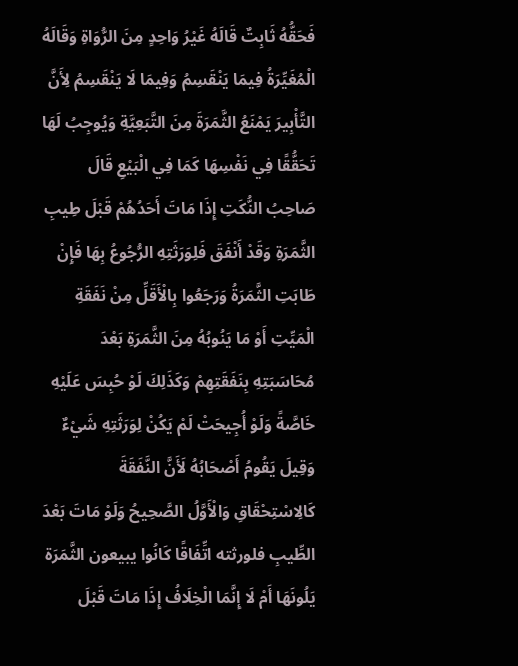فَحَقُّهُ ثَابِتٌ قَالَهُ غَيْرُ وَاحِدٍ مِنَ الرُّوَاةِ وَقَالَهُ الْمُغَيِّرَةُ فِيمَا يَنْقَسِمُ وَفِيمَا لَا يَنْقَسِمُ لِأَنَّ التَّأْبِيرَ يَمْنَعُ الثَّمَرَةَ مِنَ التَّبَعِيَّةِ وَيُوجِبُ لَهَا تَحَقُّقًا فِي نَفْسِهَا كَمَا فِي الْبَيْعِ قَالَ صَاحِبُ النُّكَتِ إِذَا مَاتَ أَحَدُهُمْ قَبْلَ طِيبِ الثَّمَرَةِ وَقَدْ أَنْفَقَ فَلِوَرَثَتِهِ الرُّجُوعُ بِهَا فَإِنْ طَابَتِ الثَّمَرَةُ وَرَجَعُوا بِالْأَقَلِّ مِنْ نَفَقَةِ الْمَيِّتِ أَوْ مَا يَنُوبُهُ مِنَ الثَّمَرَةِ بَعْدَ مُحَاسَبَتِهِ بِنَفَقَتِهِمْ وَكَذَلِكَ لَوْ حُبِسَ عَلَيْهِ خَاصَّةً وَلَوْ أُجِيحَتْ لَمْ يَكُنْ لِوَرَثَتِهِ شَيْءٌ وَقِيلَ يَقُومُ أَصْحَابُهُ لَأَنَّ النَّفَقَةَ كَالِاسْتِحْقَاقِ وَالْأَوَّلُ الصَّحِيحُ وَلَوْ مَاتَ بَعْدَ الطِّيبِ فلورثته اتِّفَاقًا كَانُوا يبيعون الثَّمَرَة يَلُونَهَا أَمْ لَا إِنَّمَا الْخِلَافُ إِذَا مَاتَ قَبْلَ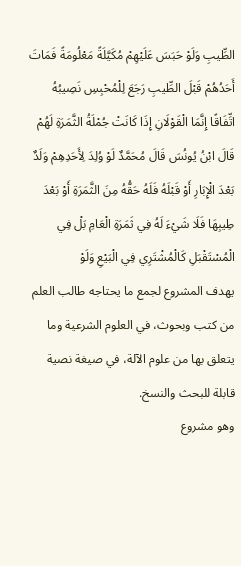الطِّيبِ وَلَوْ حَبَسَ عَلَيْهِمْ مُكَيَّلَةً مَعْلُومَةً فَمَاتَ أَحَدُهُمْ قَبْلَ الطِّيبِ رَجَعَ لِلْمُحْبِسِ نَصِيبُهُ اتِّفَاقًا إِنَّمَا الْقَوْلَانِ إِذَا كَانَتْ جُمْلَةُ الثَّمَرَةِ لَهُمْ قَالَ ابْنُ يُونُسَ قَالَ مُحَمَّدٌ لَوْ وُلِدَ لِأَحَدِهِمْ وَلَدٌ بَعْدَ الْإِبَارِ أَوْ قَبْلَهُ فَلَهُ حَقُّهُ مِنَ الثَّمَرَةِ أَوْ بَعْدَ طِيبِهَا فَلَا شَيْءَ لَهُ فِي ثَمَرَةِ الْعَامِ بَلْ فِي الْمُسْتَقْبَلِ كَالْمُشْتَرِي فِي الْبَيْعِ وَلَوْ
يهدف المشروع لجمع ما يحتاجه طالب العلم من كتب وبحوث، في العلوم الشرعية وما يتعلق بها من علوم الآلة، في صيغة نصية قابلة للبحث والنسخ.
وهو مشروع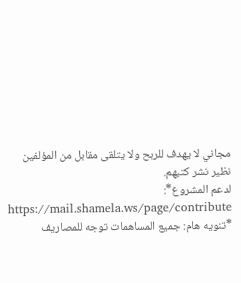مجاني لا يهدف للربح ولا يتلقى مقابل من المؤلفين نظير نشر كتبهم.
لدعم المشروع*: https://mail.shamela.ws/page/contribute
*تنويه هام: جميع المساهمات توجه للمصاريف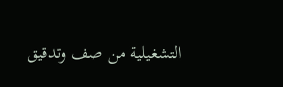التشغيلية من صف وتدقيق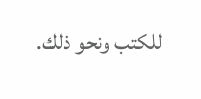للكتب ونحو ذلك.